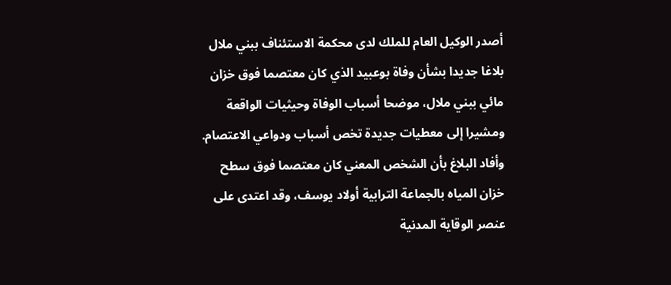أصدر الوكيل العام للملك لدى محكمة الاستئناف ببني ملال بلاغا جديدا بشأن وفاة بوعبيد الذي كان معتصما فوق خزان مائي ببني ملال، موضحا أسباب الوفاة وحيثيات الواقعة ومشيرا إلى معطيات جديدة تخص أسباب ودواعي الاعتصام.
وأفاد البلاغ بأن الشخص المعني كان معتصما فوق سطح خزان المياه بالجماعة الترابية أولاد يوسف، وقد اعتدى على عنصر الوقاية المدنية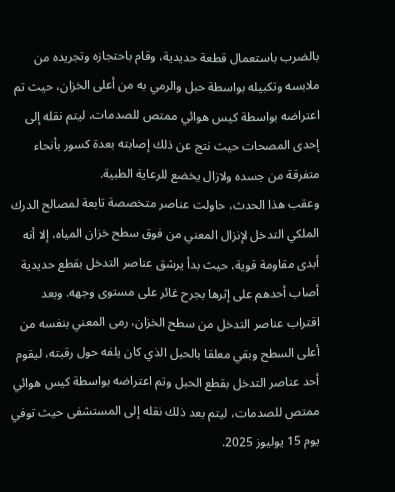بالضرب باستعمال قطعة حديدية، وقام باحتجازه وتجريده من ملابسه وتكبيله بواسطة حبل والرمي به من أعلى الخزان، حيث تم اعتراضه بواسطة كيس هوائي ممتص للصدمات، ليتم نقله إلى إحدى المصحات حيث نتج عن ذلك إصابته بعدة كسور بأنحاء متفرقة من جسده ولازال يخضع للرعاية الطبية.
وعقب هذا الحدث، حاولت عناصر متخصصة تابعة لمصالح الدرك الملكي التدخل لإنزال المعني من فوق سطح خزان المياه، إلا أنه أبدى مقاومة قوية، حيث بدأ يرشق عناصر التدخل بقطع حديدية أصاب أحدهم على إثرها بجرح غائر على مستوى وجهه. وبعد اقتراب عناصر التدخل من سطح الخزان، رمى المعني بنفسه من أعلى السطح وبقي معلقا بالحبل الذي كان يلفه حول رقبته، ليقوم أحد عناصر التدخل بقطع الحبل وتم اعتراضه بواسطة كيس هوائي ممتص للصدمات، ليتم بعد ذلك نقله إلى المستشفى حيث توفي يوم 15 يوليوز 2025.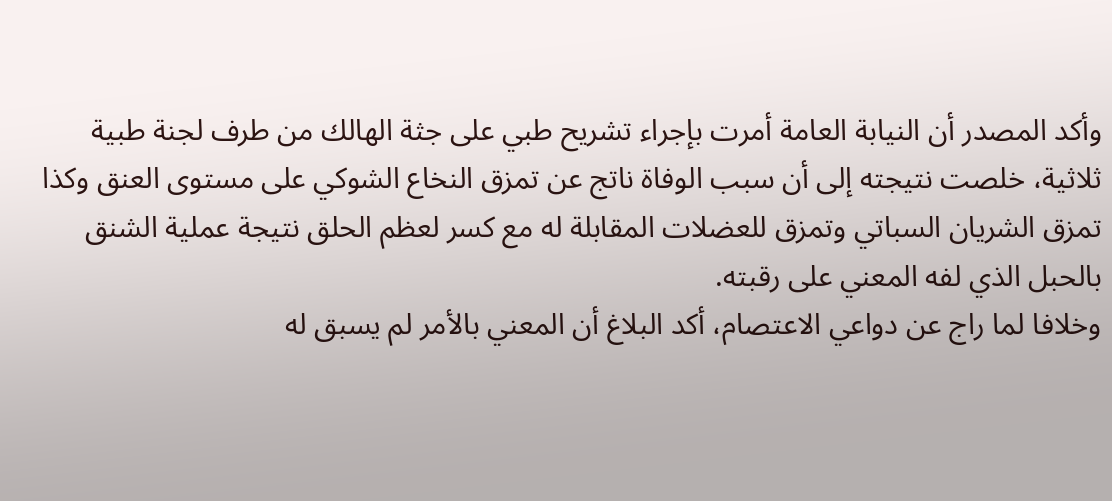وأكد المصدر أن النيابة العامة أمرت بإجراء تشريح طبي على جثة الهالك من طرف لجنة طبية ثلاثية، خلصت نتيجته إلى أن سبب الوفاة ناتج عن تمزق النخاع الشوكي على مستوى العنق وكذا تمزق الشريان السباتي وتمزق للعضلات المقابلة له مع كسر لعظم الحلق نتيجة عملية الشنق بالحبل الذي لفه المعني على رقبته.
وخلافا لما راج عن دواعي الاعتصام، أكد البلاغ أن المعني بالأمر لم يسبق له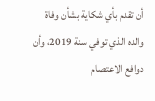أن تقدم بأي شكاية بشأن وفاة والده الذي توفي سنة 2019، وأن دوافع الاعتصام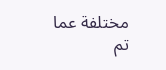مختلفة عما تم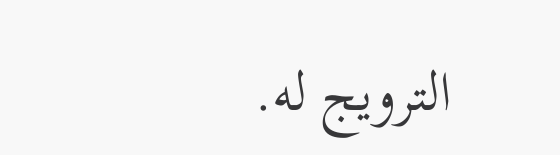الترويج له.